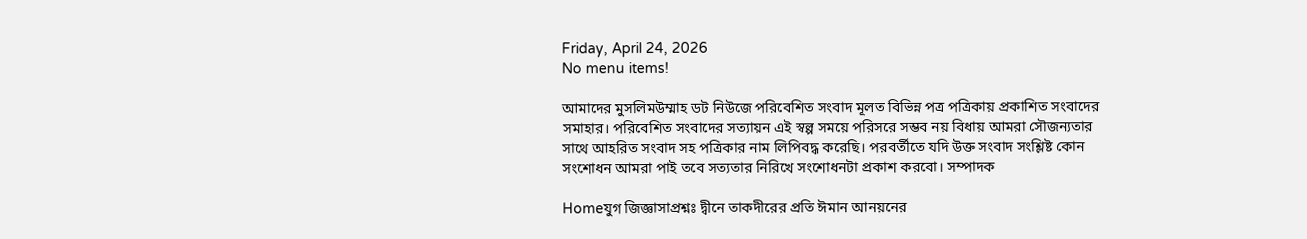Friday, April 24, 2026
No menu items!

আমাদের মুসলিমউম্মাহ ডট নিউজে পরিবেশিত সংবাদ মূলত বিভিন্ন পত্র পত্রিকায় প্রকাশিত সংবাদের সমাহার। পরিবেশিত সংবাদের সত্যায়ন এই স্বল্প সময়ে পরিসরে সম্ভব নয় বিধায় আমরা সৌজন্যতার সাথে আহরিত সংবাদ সহ পত্রিকার নাম লিপিবদ্ধ করেছি। পরবর্তীতে যদি উক্ত সংবাদ সংশ্লিষ্ট কোন সংশোধন আমরা পাই তবে সত্যতার নিরিখে সংশোধনটা প্রকাশ করবো। সম্পাদক

Homeযুগ জিজ্ঞাসাপ্রশ্নঃ দ্বীনে তাকদীরের প্রতি ঈমান আনয়নের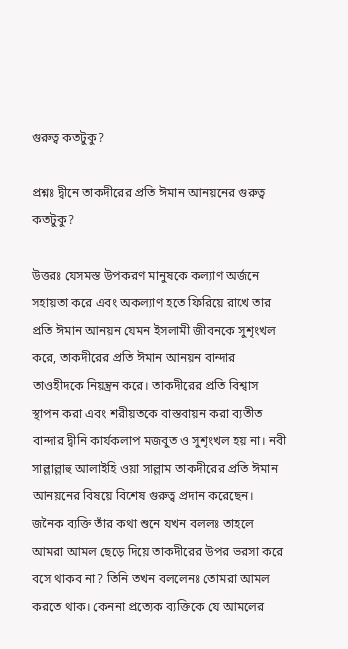গুরুত্ব কতটুকু?

প্রশ্নঃ দ্বীনে তাকদীরের প্রতি ঈমান আনয়নের গুরুত্ব কতটুকু?

উত্তরঃ যেসমস্ত উপকরণ মানুষকে কল্যাণ অর্জনে সহায়তা করে এবং অকল্যাণ হতে ফিরিয়ে রাখে তার প্রতি ঈমান আনয়ন যেমন ইসলামী জীবনকে সুশৃংখল করে, তাকদীরের প্রতি ঈমান আনয়ন বান্দার তাওহীদকে নিয়ন্ত্রন করে। তাকদীরের প্রতি বিশ্বাস স্থাপন করা এবং শরীয়তকে বাস্তবায়ন করা ব্যতীত বান্দার দ্বীনি কার্যকলাপ মজবুত ও সুশৃংখল হয় না। নবী সাল্লাল্লাহু আলাইহি ওয়া সাল্লাম তাকদীরের প্রতি ঈমান আনয়নের বিষয়ে বিশেষ গুরুত্ব প্রদান করেছেন। জনৈক ব্যক্তি তাঁর কথা শুনে যখন বললঃ তাহলে আমরা আমল ছেড়ে দিয়ে তাকদীরের উপর ভরসা করে বসে থাকব না? তিনি তখন বললেনঃ তোমরা আমল করতে থাক। কেননা প্রত্যেক ব্যক্তিকে যে আমলের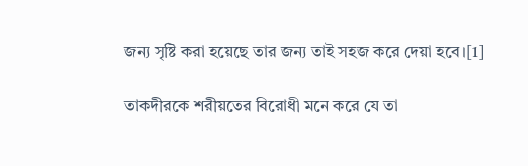জন্য সৃষ্টি করা হয়েছে তার জন্য তাই সহজ করে দেয়া হবে।[1]

তাকদীরকে শরীয়তের বিরোধী মনে করে যে তা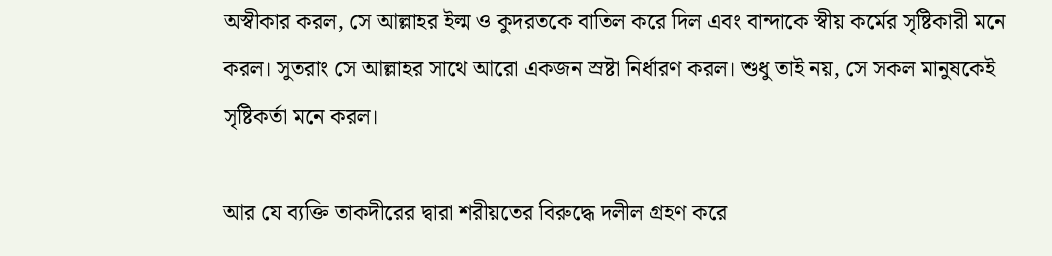অস্বীকার করল, সে আল্লাহর ইল্ম ও কুদরতকে বাতিল করে দিল এবং বান্দাকে স্বীয় কর্মের সৃষ্টিকারী মনে করল। সুতরাং সে আল্লাহর সাথে আরো একজন স্রষ্টা নির্ধারণ করল। শুধু তাই নয়, সে সকল মানুষকেই সৃষ্টিকর্তা মনে করল।

আর যে ব্যক্তি তাকদীরের দ্বারা শরীয়তের বিরুদ্ধে দলীল গ্রহণ করে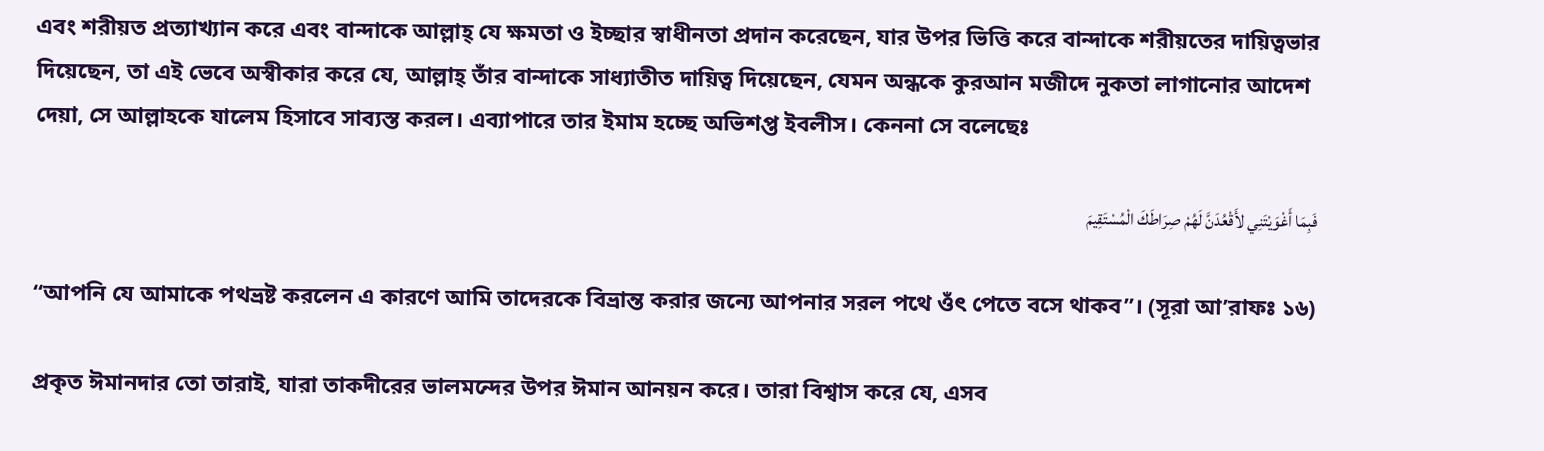এবং শরীয়ত প্রত্যাখ্যান করে এবং বান্দাকে আল্লাহ্ যে ক্ষমতা ও ইচ্ছার স্বাধীনতা প্রদান করেছেন, যার উপর ভিত্তি করে বান্দাকে শরীয়তের দায়িত্বভার দিয়েছেন, তা এই ভেবে অস্বীকার করে যে, আল্লাহ্ তাঁর বান্দাকে সাধ্যাতীত দায়িত্ব দিয়েছেন, যেমন অন্ধকে কুরআন মজীদে নুকতা লাগানোর আদেশ দেয়া, সে আল্লাহকে যালেম হিসাবে সাব্যস্ত করল। এব্যাপারে তার ইমাম হচ্ছে অভিশপ্ত ইবলীস। কেননা সে বলেছেঃ

فَبِمَا أَغْوَيْتَنِي لأَقْعُدَنَّ لَهُمْ صِرَاطَكَ الْمُسْتَقِيمَ

‘‘আপনি যে আমাকে পথভ্রষ্ট করলেন এ কারণে আমি তাদেরকে বিভ্রান্ত করার জন্যে আপনার সরল পথে ওঁৎ পেতে বসে থাকব’’। (সূরা আ’রাফঃ ১৬)

প্রকৃত ঈমানদার তো তারাই, যারা তাকদীরের ভালমন্দের উপর ঈমান আনয়ন করে। তারা বিশ্বাস করে যে, এসব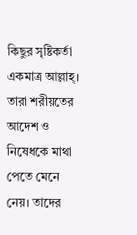কিছুর সৃষ্টিকর্তা একমাত্র আল্লাহ্। তারা শরীয়তের আদেশ ও নিষেধকে মাথা পেতে মেনে নেয়। তাদের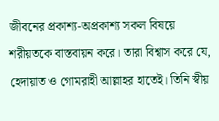জীবনের প্রকাশ্য-অপ্রকাশ্য সকল বিষয়ে শরীয়তকে বাস্তবায়ন করে। তারা বিশ্বাস করে যে, হেদায়াত ও গোমরাহী আল্লাহর হাতেই। তিনি স্বীয়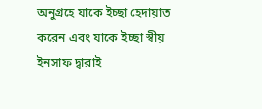অনুগ্রহে যাকে ইচ্ছা হেদায়াত করেন এবং যাকে ইচ্ছা স্বীয় ইনসাফ দ্বারাই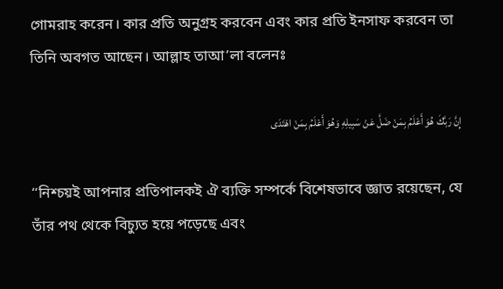গোমরাহ করেন। কার প্রতি অনুগ্রহ করবেন এবং কার প্রতি ইনসাফ করবেন তা তিনি অবগত আছেন। আল্লাহ তাআ’লা বলেনঃ

إِنَّ رَبَّكَ هُوَ أَعْلَمُ بِمَنْ ضَلَّ عَنْ سَبِيلِهِ وَهُوَ أَعْلَمُ بِمَنْ اهْتَدَى

‘‘নিশ্চয়ই আপনার প্রতিপালকই ঐ ব্যক্তি সম্পর্কে বিশেষভাবে জ্ঞাত রয়েছেন, যে তাঁর পথ থেকে বিচ্যুত হয়ে পড়েছে এবং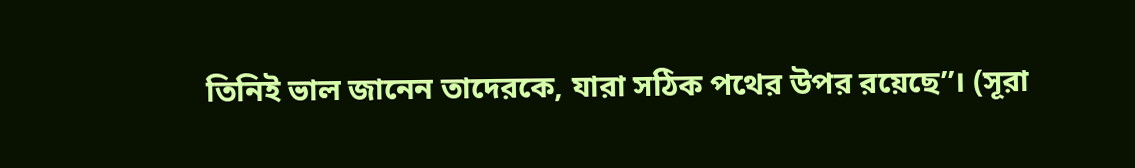তিনিই ভাল জানেন তাদেরকে, যারা সঠিক পথের উপর রয়েছে’’। (সূরা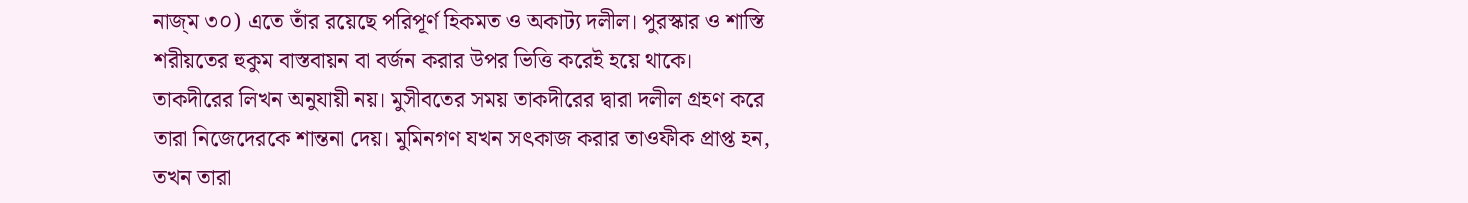নাজ্ম ৩০) এতে তাঁর রয়েছে পরিপূর্ণ হিকমত ও অকাট্য দলীল। পুরস্কার ও শাস্তি শরীয়তের হুকুম বাস্তবায়ন বা বর্জন করার উপর ভিত্তি করেই হয়ে থাকে। তাকদীরের লিখন অনুযায়ী নয়। মুসীবতের সময় তাকদীরের দ্বারা দলীল গ্রহণ করে তারা নিজেদেরকে শান্তনা দেয়। মুমিনগণ যখন সৎকাজ করার তাওফীক প্রাপ্ত হন, তখন তারা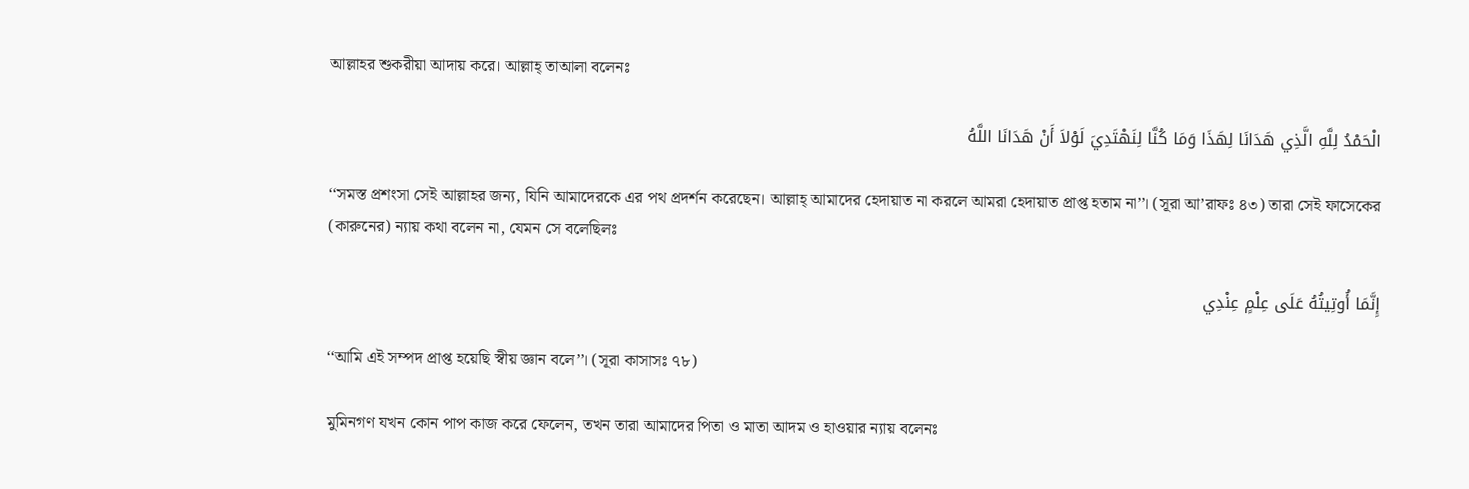আল্লাহর শুকরীয়া আদায় করে। আল্লাহ্ তাআলা বলেনঃ

الْحَمْدُ لِلَّهِ الَّذِي هَدَانَا لِهَذَا وَمَا كُنَّا لِنَهْتَدِيَ لَوْلاَ أَنْ هَدَانَا اللَّهُ

‘‘সমস্ত প্রশংসা সেই আল্লাহর জন্য, যিনি আমাদেরকে এর পথ প্রদর্শন করেছেন। আল্লাহ্ আমাদের হেদায়াত না করলে আমরা হেদায়াত প্রাপ্ত হতাম না’’। (সূরা আ’রাফঃ ৪৩) তারা সেই ফাসেকের (কারুনের) ন্যায় কথা বলেন না, যেমন সে বলেছিলঃ

إِنَّمَا أُوتِيتُهُ عَلَى عِلْمٍ عِنْدِي

‘‘আমি এই সম্পদ প্রাপ্ত হয়েছি স্বীয় জ্ঞান বলে’’। (সূরা কাসাসঃ ৭৮)

মুমিনগণ যখন কোন পাপ কাজ করে ফেলেন, তখন তারা আমাদের পিতা ও মাতা আদম ও হাওয়ার ন্যায় বলেনঃ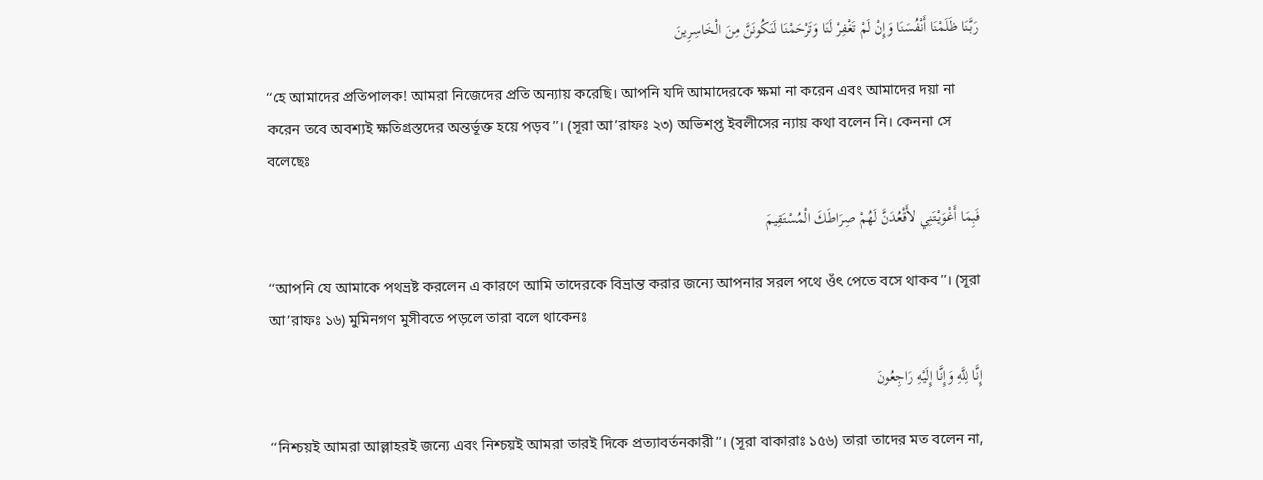رَبَّنَا ظَلَمْنَا أَنْفُسَنَا وَإِنْ لَمْ تَغْفِرْ لَنَا وَتَرْحَمْنَا لَنَكُونَنَّ مِنَ الْخَاسِرِينَ

‘‘হে আমাদের প্রতিপালক! আমরা নিজেদের প্রতি অন্যায় করেছি। আপনি যদি আমাদেরকে ক্ষমা না করেন এবং আমাদের দয়া না করেন তবে অবশ্যই ক্ষতিগ্রস্তদের অন্তর্ভূক্ত হয়ে পড়ব’’। (সূরা আ’রাফঃ ২৩) অভিশপ্ত ইবলীসের ন্যায় কথা বলেন নি। কেননা সে বলেছেঃ

فَبِمَا أَغْوَيْتَنِي لأَقْعُدَنَّ لَهُمْ صِرَاطَكَ الْمُسْتَقِيمَ

‘‘আপনি যে আমাকে পথভ্রষ্ট করলেন এ কারণে আমি তাদেরকে বিভ্রান্ত করার জন্যে আপনার সরল পথে ওঁৎ পেতে বসে থাকব’’। (সূরা আ’রাফঃ ১৬) মুমিনগণ মুসীবতে পড়লে তারা বলে থাকেনঃ

إِنَّا لِلَّهِ وَإِنَّا إِلَيْهِ رَاجِعُونَ

‘‘নিশ্চয়ই আমরা আল্লাহরই জন্যে এবং নিশ্চয়ই আমরা তারই দিকে প্রত্যাবর্তনকারী’’। (সূরা বাকারাঃ ১৫৬) তারা তাদের মত বলেন না,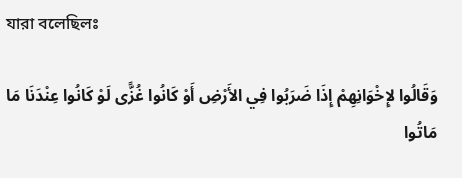যারা বলেছিলঃ

وَقَالُوا لإِخْوَانِهِمْ إِذَا ضَرَبُوا فِي الأَرْضِ أَوْ كَانُوا غُزًّى لَوْ كَانُوا عِنْدَنَا مَا مَاتُوا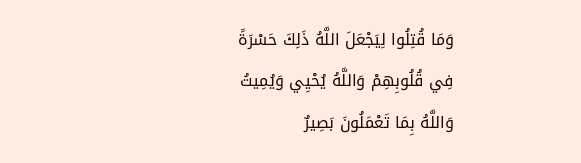وَمَا قُتِلُوا لِيَجْعَلَ اللَّهُ ذَلِكَ حَسْرَةً فِي قُلُوبِهِمْ وَاللَّهُ يُحْيِي وَيُمِيتُ وَاللَّهُ بِمَا تَعْمَلُونَ بَصِيرٌ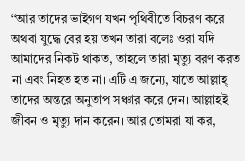‘‘আর তাদের ভাইগণ যখন পৃথিবীতে বিচরণ করে অথবা যুদ্ধে বের হয় তখন তারা বলেঃ ওরা যদি আমাদের নিকট থাকত, তাহলে তারা মৃত্যু বরণ করত না এবং নিহত হত না। এটি এ জন্যে, যাতে আল্লাহ্ তাদের অন্তরে অনুতাপ সঞ্চার করে দেন। আল্লাহই জীবন ও মৃত্যু দান করেন। আর তোমরা যা কর,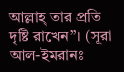আল্লাহ্ তার প্রতি দৃষ্টি রাখেন’’। (সূরা আল-ইমরানঃ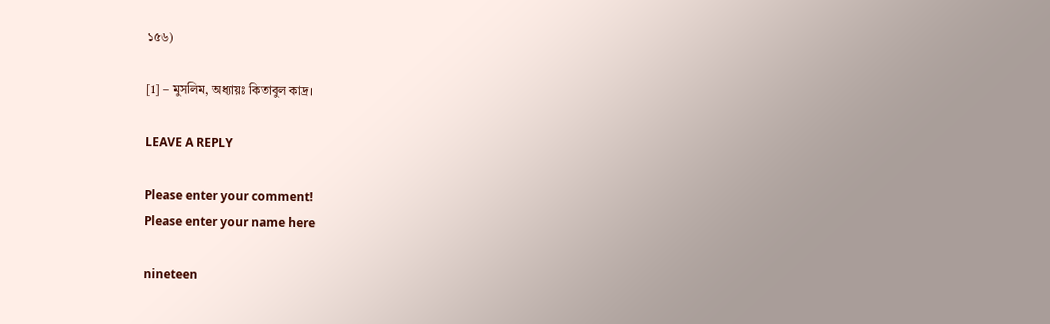১৫৬)

[1] – মুসলিম, অধ্যায়ঃ কিতাবুল কাদ্র।

LEAVE A REPLY

Please enter your comment!
Please enter your name here

nineteen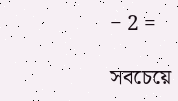− 2 =

সবচেয়ে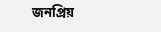জনপ্রিয়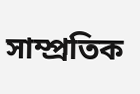সাম্প্রতিক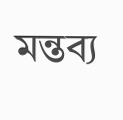মন্তব্য